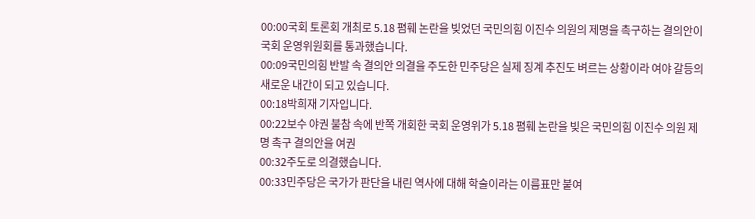00:00국회 토론회 개최로 5.18 폄훼 논란을 빚었던 국민의힘 이진수 의원의 제명을 촉구하는 결의안이 국회 운영위원회를 통과했습니다.
00:09국민의힘 반발 속 결의안 의결을 주도한 민주당은 실제 징계 추진도 벼르는 상황이라 여야 갈등의 새로운 내간이 되고 있습니다.
00:18박희재 기자입니다.
00:22보수 야권 불참 속에 반쪽 개회한 국회 운영위가 5.18 폄훼 논란을 빚은 국민의힘 이진수 의원 제명 촉구 결의안을 여권
00:32주도로 의결했습니다.
00:33민주당은 국가가 판단을 내린 역사에 대해 학술이라는 이름표만 붙여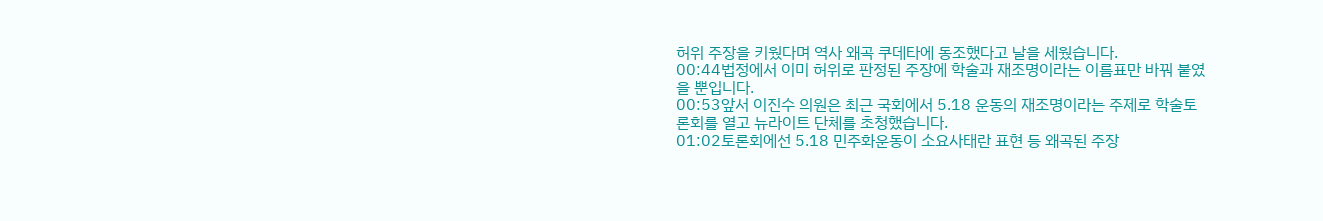허위 주장을 키웠다며 역사 왜곡 쿠데타에 동조했다고 날을 세웠습니다.
00:44법정에서 이미 허위로 판정된 주장에 학술과 재조명이라는 이름표만 바꿔 붙였을 뿐입니다.
00:53앞서 이진수 의원은 최근 국회에서 5.18 운동의 재조명이라는 주제로 학술토론회를 열고 뉴라이트 단체를 초청했습니다.
01:02토론회에선 5.18 민주화운동이 소요사태란 표현 등 왜곡된 주장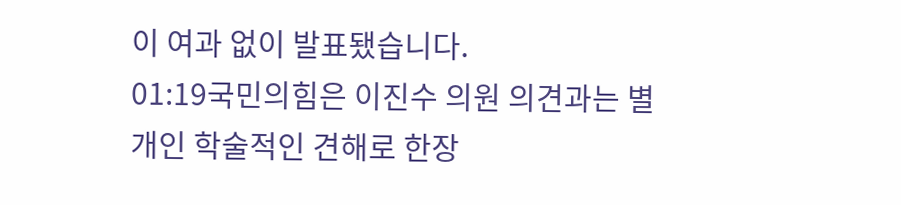이 여과 없이 발표됐습니다.
01:19국민의힘은 이진수 의원 의견과는 별개인 학술적인 견해로 한장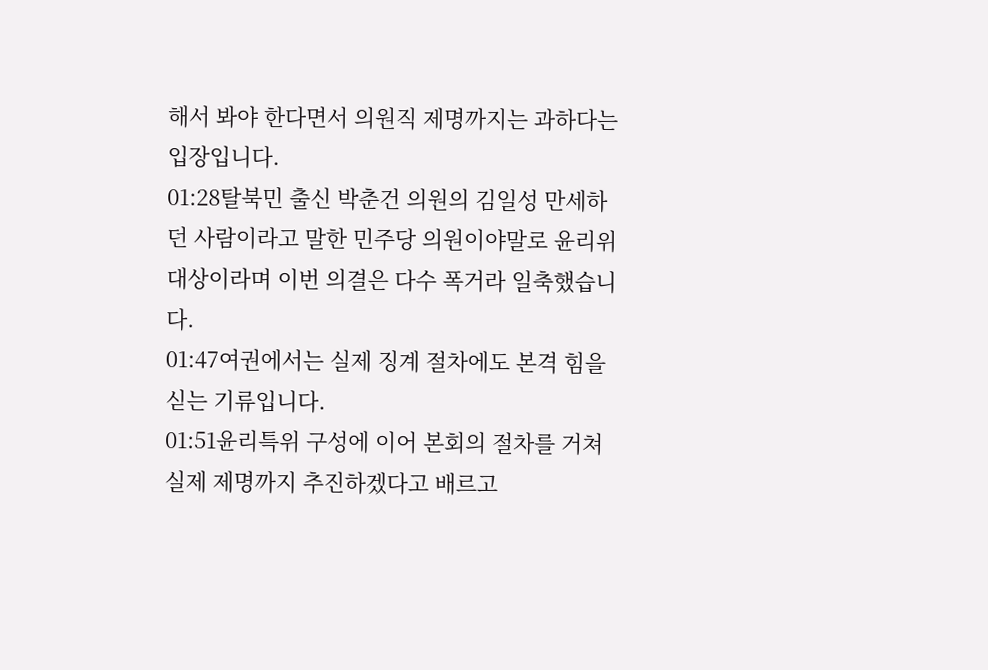해서 봐야 한다면서 의원직 제명까지는 과하다는 입장입니다.
01:28탈북민 출신 박춘건 의원의 김일성 만세하던 사람이라고 말한 민주당 의원이야말로 윤리위 대상이라며 이번 의결은 다수 폭거라 일축했습니다.
01:47여권에서는 실제 징계 절차에도 본격 힘을 싣는 기류입니다.
01:51윤리특위 구성에 이어 본회의 절차를 거쳐 실제 제명까지 추진하겠다고 배르고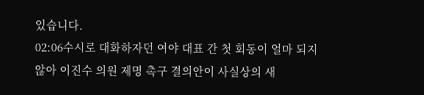있습니다.
02:06수시로 대화하자던 여야 대표 간 첫 회동이 얼마 되지 않아 이진수 의원 제명 촉구 결의안이 사실상의 새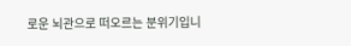로운 뇌관으로 떠오르는 분위기입니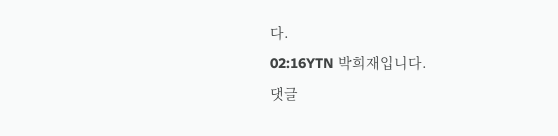다.
02:16YTN 박희재입니다.
댓글